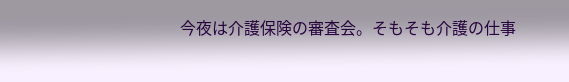今夜は介護保険の審査会。そもそも介護の仕事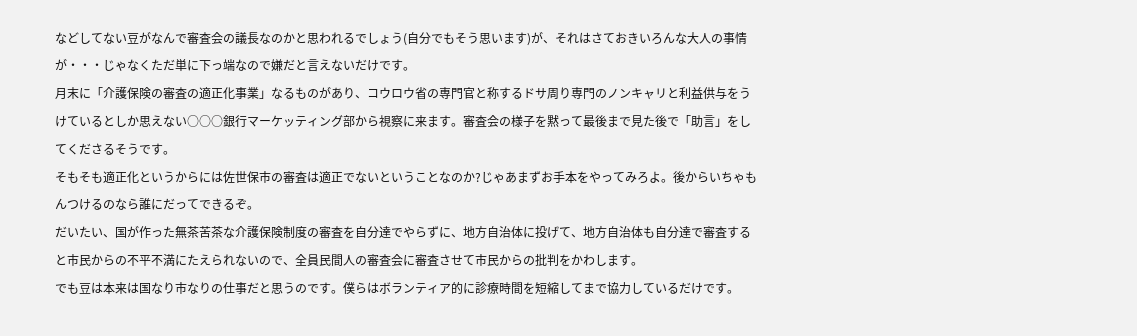などしてない豆がなんで審査会の議長なのかと思われるでしょう(自分でもそう思います)が、それはさておきいろんな大人の事情が・・・じゃなくただ単に下っ端なので嫌だと言えないだけです。
月末に「介護保険の審査の適正化事業」なるものがあり、コウロウ省の専門官と称するドサ周り専門のノンキャリと利益供与をうけているとしか思えない○○○銀行マーケッティング部から視察に来ます。審査会の様子を黙って最後まで見た後で「助言」をしてくださるそうです。
そもそも適正化というからには佐世保市の審査は適正でないということなのか?じゃあまずお手本をやってみろよ。後からいちゃもんつけるのなら誰にだってできるぞ。
だいたい、国が作った無茶苦茶な介護保険制度の審査を自分達でやらずに、地方自治体に投げて、地方自治体も自分達で審査すると市民からの不平不満にたえられないので、全員民間人の審査会に審査させて市民からの批判をかわします。
でも豆は本来は国なり市なりの仕事だと思うのです。僕らはボランティア的に診療時間を短縮してまで協力しているだけです。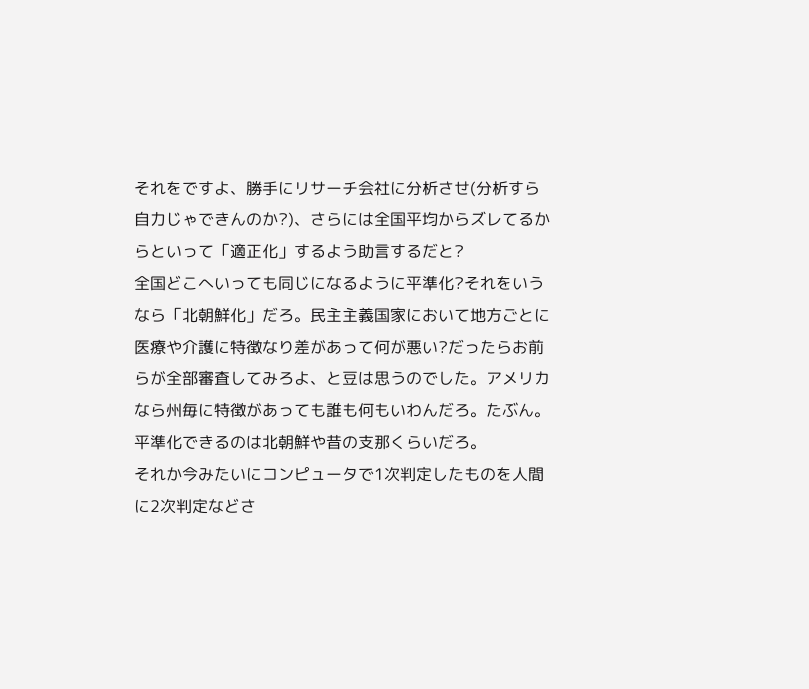それをですよ、勝手にリサーチ会社に分析させ(分析すら自力じゃできんのか?)、さらには全国平均からズレてるからといって「適正化」するよう助言するだと?
全国どこへいっても同じになるように平準化?それをいうなら「北朝鮮化」だろ。民主主義国家において地方ごとに医療や介護に特徴なり差があって何が悪い?だったらお前らが全部審査してみろよ、と豆は思うのでした。アメリカなら州毎に特徴があっても誰も何もいわんだろ。たぶん。平準化できるのは北朝鮮や昔の支那くらいだろ。
それか今みたいにコンピュータで1次判定したものを人間に2次判定などさ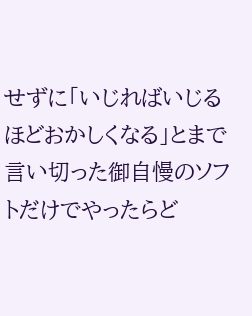せずに「いじればいじるほどおかしくなる」とまで言い切った御自慢のソフトだけでやったらど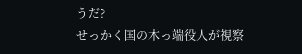うだ?
せっかく国の木っ端役人が視察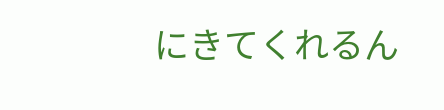にきてくれるん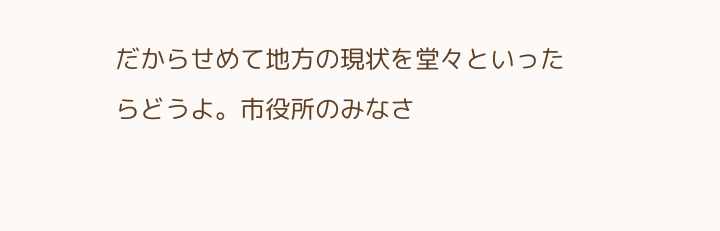だからせめて地方の現状を堂々といったらどうよ。市役所のみなさ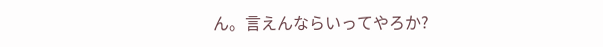ん。言えんならいってやろか?